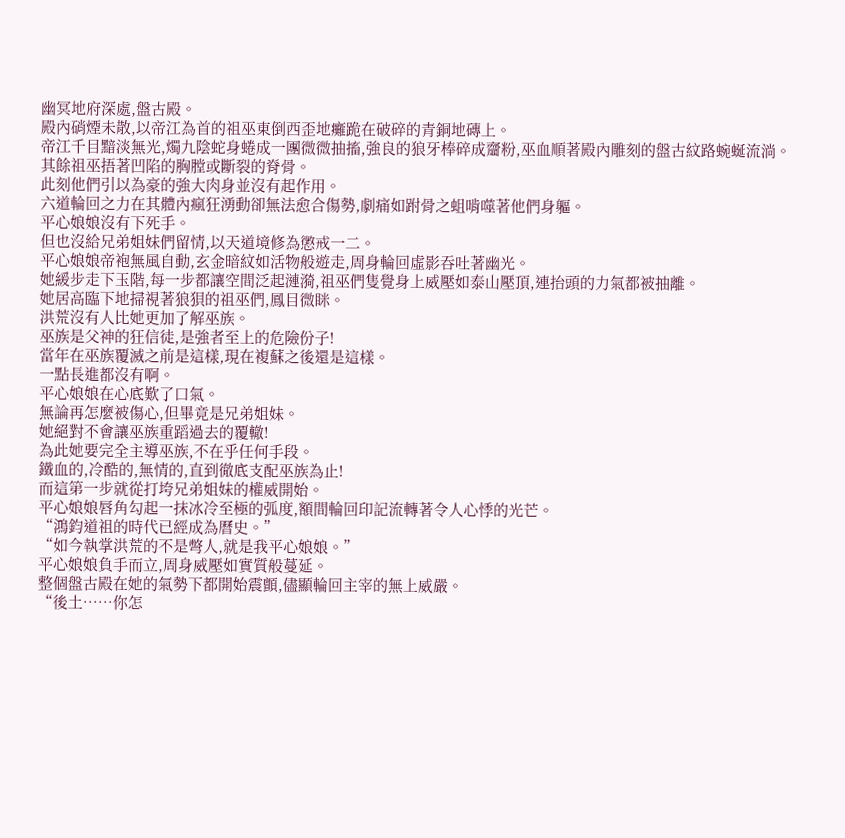幽冥地府深處,盤古殿。
殿內硝煙未散,以帝江為首的祖巫東倒西歪地癱跪在破碎的青銅地磚上。
帝江千目黯淡無光,燭九陰蛇身蜷成一團微微抽搐,強良的狼牙棒碎成齏粉,巫血順著殿內雕刻的盤古紋路蜿蜒流淌。
其餘祖巫捂著凹陷的胸膛或斷裂的脊骨。
此刻他們引以為豪的強大肉身並沒有起作用。
六道輪回之力在其體內瘋狂湧動卻無法愈合傷勢,劇痛如跗骨之蛆啃噬著他們身軀。
平心娘娘沒有下死手。
但也沒給兄弟姐妹們留情,以天道境修為懲戒一二。
平心娘娘帝袍無風自動,玄金暗紋如活物般遊走,周身輪回虛影吞吐著幽光。
她緩步走下玉階,每一步都讓空間泛起漣漪,祖巫們隻覺身上威壓如泰山壓頂,連抬頭的力氣都被抽離。
她居高臨下地掃視著狼狽的祖巫們,鳳目微眯。
洪荒沒有人比她更加了解巫族。
巫族是父神的狂信徒,是強者至上的危險份子!
當年在巫族覆滅之前是這樣,現在複蘇之後還是這樣。
一點長進都沒有啊。
平心娘娘在心底歎了口氣。
無論再怎麼被傷心,但畢竟是兄弟姐妹。
她絕對不會讓巫族重蹈過去的覆轍!
為此她要完全主導巫族,不在乎任何手段。
鐵血的,冷酷的,無情的,直到徹底支配巫族為止!
而這第一步就從打垮兄弟姐妹的權威開始。
平心娘娘唇角勾起一抹冰冷至極的弧度,額間輪回印記流轉著令人心悸的光芒。
“鴻鈞道祖的時代已經成為曆史。”
“如今執掌洪荒的不是彆人,就是我平心娘娘。”
平心娘娘負手而立,周身威壓如實質般蔓延。
整個盤古殿在她的氣勢下都開始震顫,儘顯輪回主宰的無上威嚴。
“後土……你怎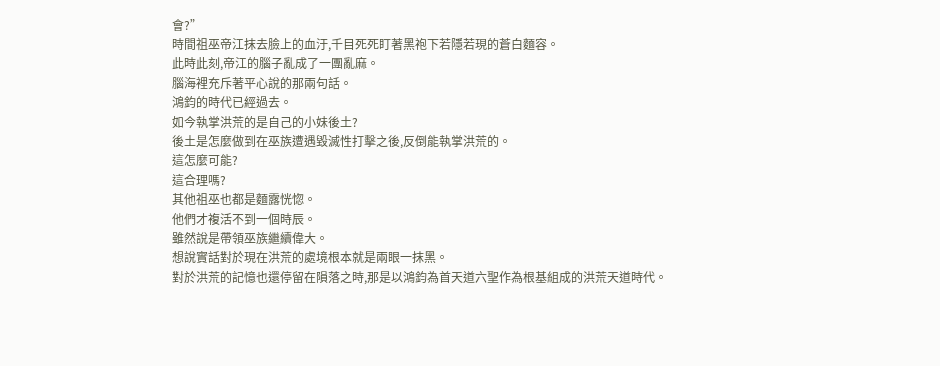會?”
時間祖巫帝江抹去臉上的血汙,千目死死盯著黑袍下若隱若現的蒼白麵容。
此時此刻,帝江的腦子亂成了一團亂麻。
腦海裡充斥著平心說的那兩句話。
鴻鈞的時代已經過去。
如今執掌洪荒的是自己的小妹後土?
後土是怎麼做到在巫族遭遇毀滅性打擊之後,反倒能執掌洪荒的。
這怎麼可能?
這合理嗎?
其他祖巫也都是麵露恍惚。
他們才複活不到一個時辰。
雖然說是帶領巫族繼續偉大。
想說實話對於現在洪荒的處境根本就是兩眼一抹黑。
對於洪荒的記憶也還停留在隕落之時,那是以鴻鈞為首天道六聖作為根基組成的洪荒天道時代。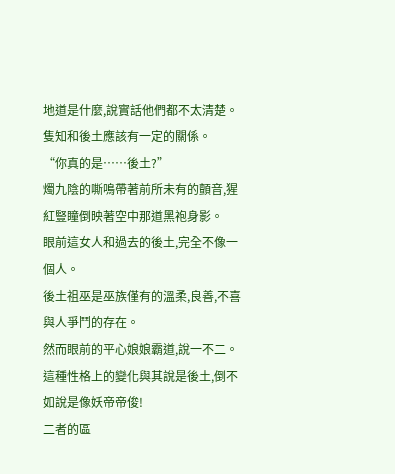地道是什麼,說實話他們都不太清楚。
隻知和後土應該有一定的關係。
“你真的是……後土?”
燭九陰的嘶鳴帶著前所未有的顫音,猩紅豎瞳倒映著空中那道黑袍身影。
眼前這女人和過去的後土,完全不像一個人。
後土祖巫是巫族僅有的溫柔,良善,不喜與人爭鬥的存在。
然而眼前的平心娘娘霸道,說一不二。
這種性格上的變化與其說是後土,倒不如說是像妖帝帝俊!
二者的區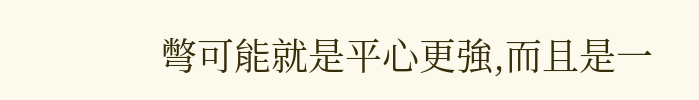彆可能就是平心更強,而且是一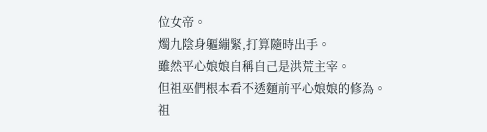位女帝。
燭九陰身軀繃緊,打算隨時出手。
雖然平心娘娘自稱自己是洪荒主宰。
但祖巫們根本看不透麵前平心娘娘的修為。
祖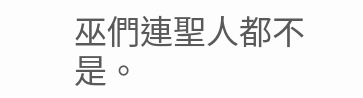巫們連聖人都不是。